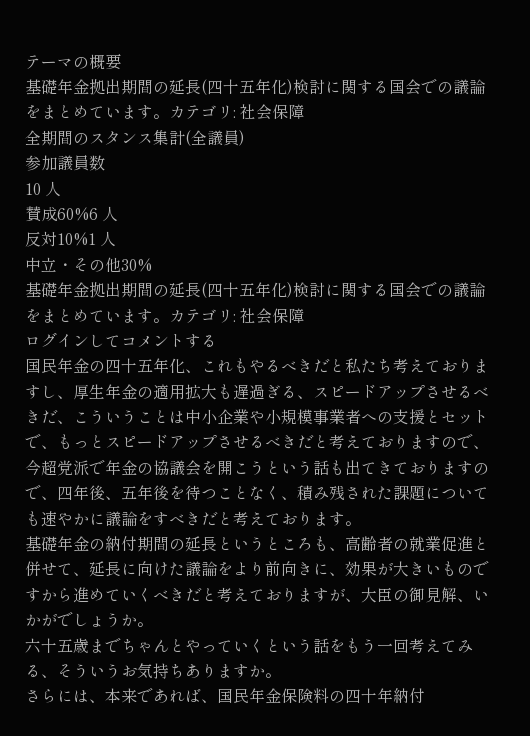テーマの概要
基礎年金拠出期間の延長(四十五年化)検討に関する国会での議論をまとめています。カテゴリ: 社会保障
全期間のスタンス集計(全議員)
参加議員数
10 人
賛成60%6 人
反対10%1 人
中立・その他30%
基礎年金拠出期間の延長(四十五年化)検討に関する国会での議論をまとめています。カテゴリ: 社会保障
ログインしてコメントする
国民年金の四十五年化、これもやるべきだと私たち考えておりますし、厚生年金の適用拡大も遅過ぎる、スピードアップさせるべきだ、こういうことは中小企業や小規模事業者への支援とセットで、もっとスピードアップさせるべきだと考えておりますので、今超党派で年金の協議会を開こうという話も出てきておりますので、四年後、五年後を待つことなく、積み残された課題についても速やかに議論をすべきだと考えております。
基礎年金の納付期間の延長というところも、高齢者の就業促進と併せて、延長に向けた議論をより前向きに、効果が大きいものですから進めていくべきだと考えておりますが、大臣の御見解、いかがでしょうか。
六十五歳までちゃんとやっていくという話をもう一回考えてみる、そういうお気持ちありますか。
さらには、本来であれば、国民年金保険料の四十年納付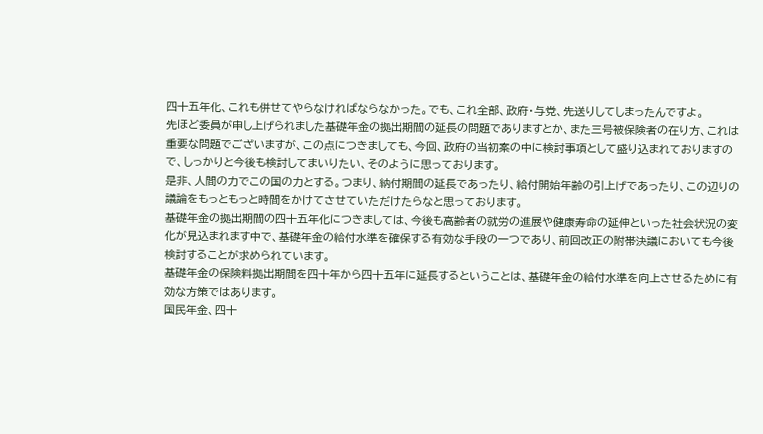四十五年化、これも併せてやらなければならなかった。でも、これ全部、政府・与党、先送りしてしまったんですよ。
先ほど委員が申し上げられました基礎年金の拠出期間の延長の問題でありますとか、また三号被保険者の在り方、これは重要な問題でございますが、この点につきましても、今回、政府の当初案の中に検討事項として盛り込まれておりますので、しっかりと今後も検討してまいりたい、そのように思っております。
是非、人間の力でこの国の力とする。つまり、納付期間の延長であったり、給付開始年齢の引上げであったり、この辺りの議論をもっともっと時間をかけてさせていただけたらなと思っております。
基礎年金の拠出期間の四十五年化につきましては、今後も高齢者の就労の進展や健康寿命の延伸といった社会状況の変化が見込まれます中で、基礎年金の給付水準を確保する有効な手段の一つであり、前回改正の附帯決議においても今後検討することが求められています。
基礎年金の保険料拠出期間を四十年から四十五年に延長するということは、基礎年金の給付水準を向上させるために有効な方策ではあります。
国民年金、四十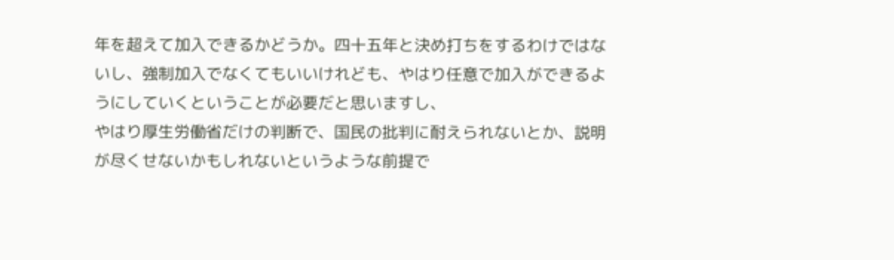年を超えて加入できるかどうか。四十五年と決め打ちをするわけではないし、強制加入でなくてもいいけれども、やはり任意で加入ができるようにしていくということが必要だと思いますし、
やはり厚生労働省だけの判断で、国民の批判に耐えられないとか、説明が尽くせないかもしれないというような前提で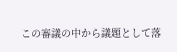この審議の中から議題として落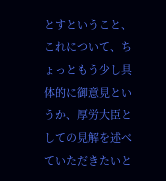とすということ、これについて、ちょっともう少し具体的に御意見というか、厚労大臣としての見解を述べていただきたいと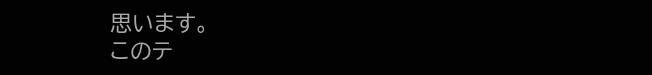思います。
このテ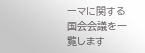ーマに関する国会会議を一覧します